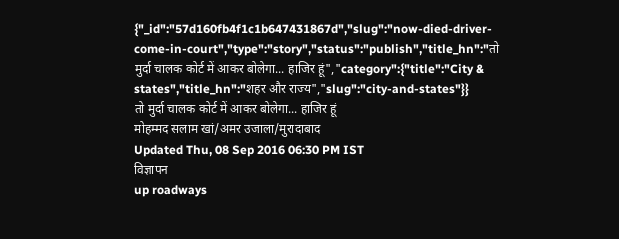{"_id":"57d160fb4f1c1b647431867d","slug":"now-died-driver-come-in-court","type":"story","status":"publish","title_hn":"तो मुर्दा चालक कोर्ट में आकर बोलेगा... हाजिर हूं","category":{"title":"City & states","title_hn":"शहर और राज्य","slug":"city-and-states"}}
तो मुर्दा चालक कोर्ट में आकर बोलेगा... हाजिर हूं
मोहम्मद सलाम खां/अमर उजाला/मुरादाबाद
Updated Thu, 08 Sep 2016 06:30 PM IST
विज्ञापन
up roadways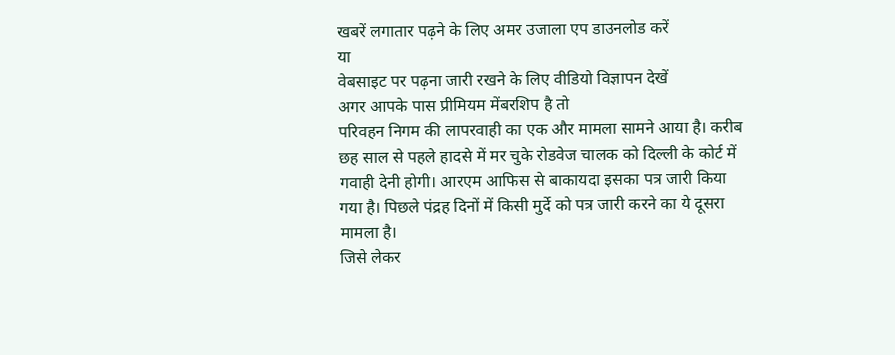खबरें लगातार पढ़ने के लिए अमर उजाला एप डाउनलोड करें
या
वेबसाइट पर पढ़ना जारी रखने के लिए वीडियो विज्ञापन देखें
अगर आपके पास प्रीमियम मेंबरशिप है तो
परिवहन निगम की लापरवाही का एक और मामला सामने आया है। करीब छह साल से पहले हादसे में मर चुके रोडवेज चालक को दिल्ली के कोर्ट में गवाही देनी होगी। आरएम आफिस से बाकायदा इसका पत्र जारी किया गया है। पिछले पंद्रह दिनों में किसी मुर्दे को पत्र जारी करने का ये दूसरा मामला है।
जिसे लेकर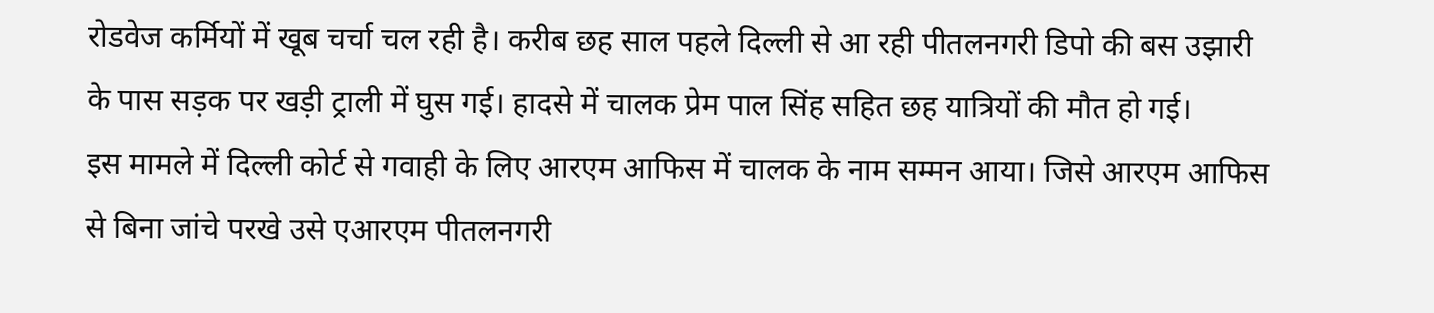रोडवेज कर्मियों में खूब चर्चा चल रही है। करीब छह साल पहले दिल्ली से आ रही पीतलनगरी डिपो की बस उझारी के पास सड़क पर खड़ी ट्राली में घुस गई। हादसे में चालक प्रेम पाल सिंह सहित छह यात्रियों की मौत हो गई।
इस मामले में दिल्ली कोर्ट से गवाही के लिए आरएम आफिस में चालक के नाम सम्मन आया। जिसे आरएम आफिस से बिना जांचे परखे उसे एआरएम पीतलनगरी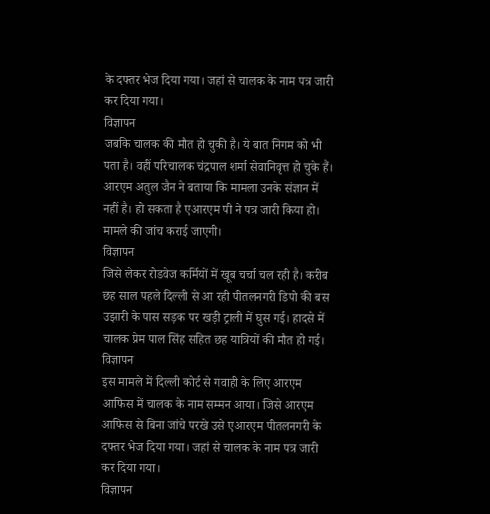के दफ्तर भेज दिया गया। जहां से चालक के नाम पत्र जारी कर दिया गया।
विज्ञापन
जबकि चालक की मौत हो चुकी है। ये बात निगम को भी पता है। वहीं परिचालक चंद्रपाल शर्मा सेवानिवृत्त हो चुके हैं। आरएम अतुल जैन ने बताया कि मामला उनके संज्ञान में नहीं है। हो सकता है एआरएम पी ने पत्र जारी किया हो। मामले की जांच कराई जाएगी।
विज्ञापन
जिसे लेकर रोडवेज कर्मियों में खूब चर्चा चल रही है। करीब छह साल पहले दिल्ली से आ रही पीतलनगरी डिपो की बस उझारी के पास सड़क पर खड़ी ट्राली में घुस गई। हादसे में चालक प्रेम पाल सिंह सहित छह यात्रियों की मौत हो गई।
विज्ञापन
इस मामले में दिल्ली कोर्ट से गवाही के लिए आरएम आफिस में चालक के नाम सम्मन आया। जिसे आरएम आफिस से बिना जांचे परखे उसे एआरएम पीतलनगरी के दफ्तर भेज दिया गया। जहां से चालक के नाम पत्र जारी कर दिया गया।
विज्ञापन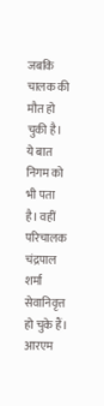जबकि चालक की मौत हो चुकी है। ये बात निगम को भी पता है। वहीं परिचालक चंद्रपाल शर्मा सेवानिवृत्त हो चुके हैं। आरएम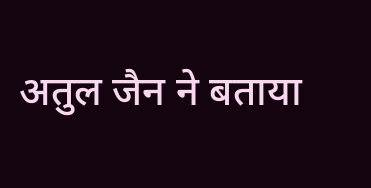अतुल जैन ने बताया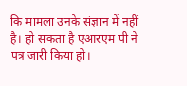कि मामला उनके संज्ञान में नहीं है। हो सकता है एआरएम पी ने पत्र जारी किया हो।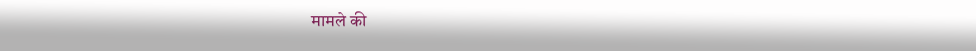मामले की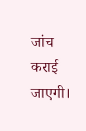जांच कराई जाएगी।